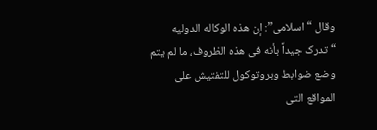وقال “اسلامی”: إن هذه الوکاله الدولیه “تدرک جیداً بأنه فی هذه الظروف، ما لم یتم وضع ضوابط وبروتوکول للتفتیش على المواقع التی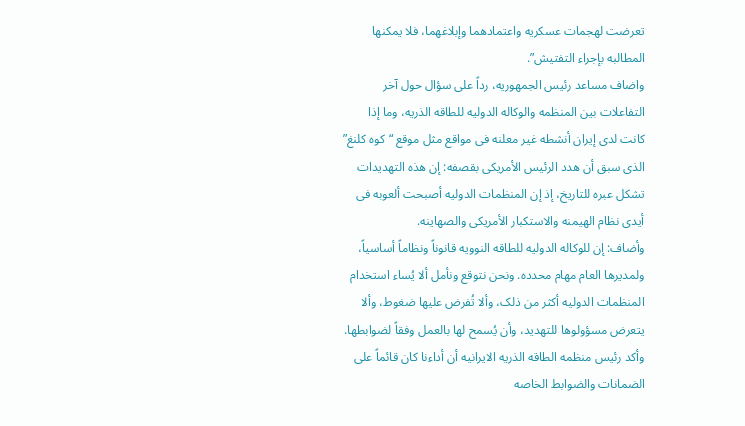تعرضت لهجمات عسکریه واعتمادهما وإبلاغهما، فلا یمکنها المطالبه بإجراء التفتیش”.
واضاف مساعد رئیس الجمهوریه، رداً على سؤال حول آخر التفاعلات بین المنظمه والوکاله الدولیه للطاقه الذریه، وما إذا کانت لدى إیران أنشطه غیر معلنه فی مواقع مثل موقع “کوه کلنغ” الذی سبق أن هدد الرئیس الأمریکی بقصفه: إن هذه التهدیدات تشکل عبره للتاریخ، إذ إن المنظمات الدولیه أصبحت ألعوبه فی أیدی نظام الهیمنه والاستکبار الأمریکی والصهاینه.
وأضاف: إن للوکاله الدولیه للطاقه النوویه قانوناً ونظاماً أساسیاً، ولمدیرها العام مهام محدده. ونحن نتوقع ونأمل ألا یُساء استخدام المنظمات الدولیه أکثر من ذلک، وألا تُفرض علیها ضغوط، وألا یتعرض مسؤولوها للتهدید، وأن یُسمح لها بالعمل وفقاً لضوابطها.
وأکد رئیس منظمه الطاقه الذریه الایرانیه أن أداءنا کان قائماً على الضمانات والضوابط الخاصه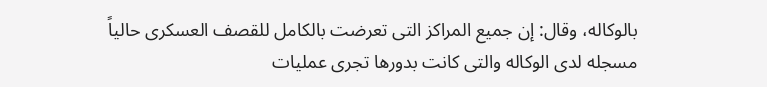بالوکاله، وقال: إن جمیع المراکز التی تعرضت بالکامل للقصف العسکری حالیاً مسجله لدى الوکاله والتی کانت بدورها تجری عملیات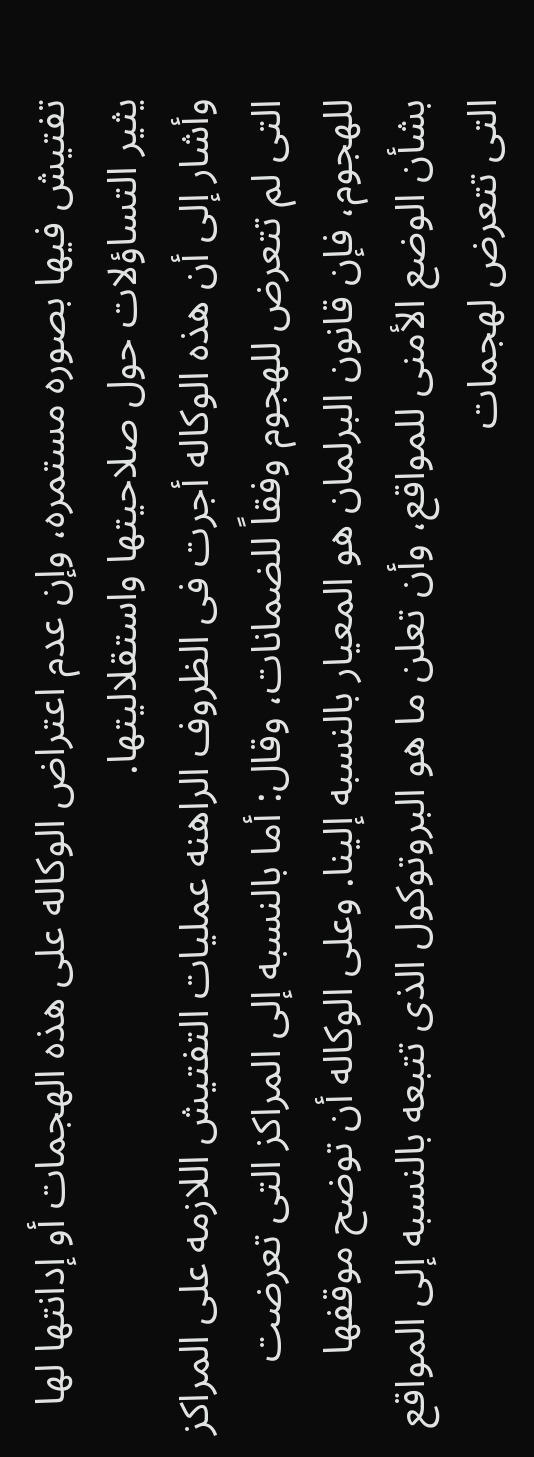تفتیش فیها بصوره مستمره، وإن عدم اعتراض الوکاله على هذه الهجمات أو إدانتها لها یثیر التساؤلات حول صلاحیتها واستقلالیتها.
وأشار إلى أن هذه الوکاله أجرت فی الظروف الراهنه عملیات التفتیش اللازمه على المراکز التی لم تتعرض للهجوم وفقاً للضمانات، وقال: أما بالنسبه إلى المراکز التی تعرضت للهجوم، فإن قانون البرلمان هو المعیار بالنسبه إلینا. وعلى الوکاله أن توضح موقفها بشأن الوضع الأمنی للمواقع، وأن تعلن ما هو البروتوکول الذی تتبعه بالنسبه إلى المواقع التی تتعرض لهجمات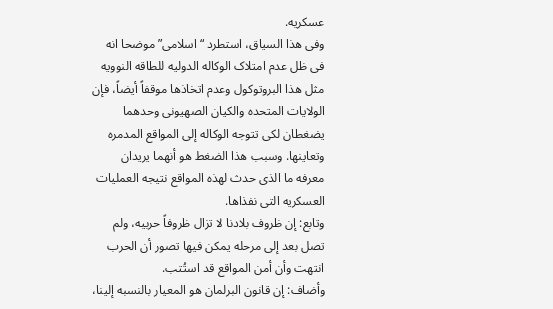عسکریه.
وفی هذا السیاق، استطرد “اسلامی” موضحا انه فی ظل عدم امتلاک الوکاله الدولیه للطاقه النوویه مثل هذا البروتوکول وعدم اتخاذها موقفاً أیضاً، فإن الولایات المتحده والکیان الصهیونی وحدهما یضغطان لکی تتوجه الوکاله إلى المواقع المدمره وتعاینها. وسبب هذا الضغط هو أنهما یریدان معرفه ما الذی حدث لهذه المواقع نتیجه العملیات العسکریه التی نفذاها.
وتابع: إن ظروف بلادنا لا تزال ظروفاً حربیه، ولم تصل بعد إلى مرحله یمکن فیها تصور أن الحرب انتهت وأن أمن المواقع قد استُتب.
وأضاف: إن قانون البرلمان هو المعیار بالنسبه إلینا،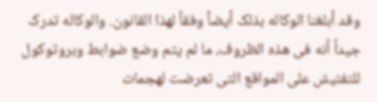وقد أبلغنا الوکاله بذلک أیضاً وفقاً لهذا القانون. والوکاله تدرک جیداً أنه فی هذه الظروف، ما لم یتم وضع ضوابط وبروتوکول للتفتیش على المواقع التی تعرضت لهجمات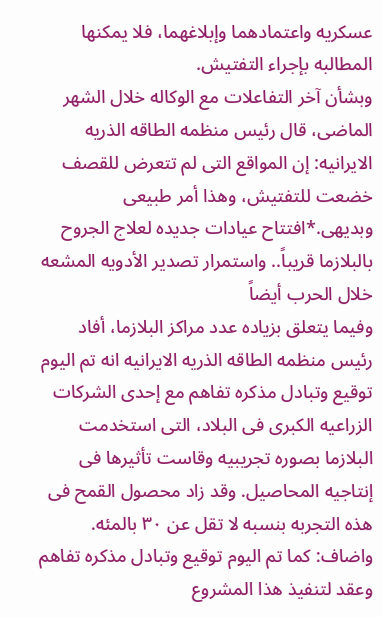عسکریه واعتمادهما وإبلاغهما، فلا یمکنها المطالبه بإجراء التفتیش.
وبشأن آخر التفاعلات مع الوکاله خلال الشهر الماضی، قال رئیس منظمه الطاقه الذریه الایرانیه: إن المواقع التی لم تتعرض للقصف خضعت للتفتیش، وهذا أمر طبیعی وبدیهی.*افتتاح عیادات جدیده لعلاج الجروح بالبلازما قریباً.. واستمرار تصدیر الأدویه المشعه خلال الحرب أیضاً
وفیما یتعلق بزیاده عدد مراکز البلازما، أفاد رئیس منظمه الطاقه الذریه الایرانیه انه تم الیوم توقیع وتبادل مذکره تفاهم مع إحدى الشرکات الزراعیه الکبرى فی البلاد، التی استخدمت البلازما بصوره تجریبیه وقاست تأثیرها فی إنتاجیه المحاصیل. وقد زاد محصول القمح فی هذه التجربه بنسبه لا تقل عن ۳۰ بالمئه.
واضاف: کما تم الیوم توقیع وتبادل مذکره تفاهم وعقد لتنفیذ هذا المشروع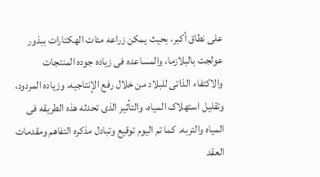على نطاق أکبر، بحیث یمکن زراعه مئات الهکتارات ببذور عولجت بالبلازما، والمساعده فی زیاده جوده المنتجات والاکتفاء الذاتی للبلاد من خلال رفع الإنتاجیه، وزیاده المردود، وتقلیل استهلاک المیاه، والتأثیر الذی تحدثه هذه الطریقه فی المیاه والتربه. کما تم الیوم توقیع وتبادل مذکره التفاهم ومقدمات العقد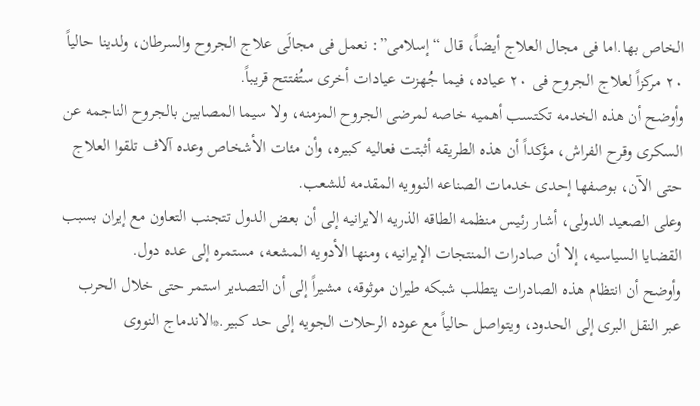الخاص بها.اما فی مجال العلاج أیضاً، قال “إسلامی”: نعمل فی مجالَی علاج الجروح والسرطان، ولدینا حالیاً ۲۰ مرکزاً لعلاج الجروح فی ۲۰ عیاده، فیما جُهزت عیادات أخرى ستُفتتح قریباً.
وأوضح أن هذه الخدمه تکتسب أهمیه خاصه لمرضى الجروح المزمنه، ولا سیما المصابین بالجروح الناجمه عن السکری وقرح الفراش، مؤکداً أن هذه الطریقه أثبتت فعالیه کبیره، وأن مئات الأشخاص وعده آلاف تلقوا العلاج حتى الآن، بوصفها إحدى خدمات الصناعه النوویه المقدمه للشعب.
وعلى الصعید الدولی، أشار رئیس منظمه الطاقه الذریه الایرانیه إلى أن بعض الدول تتجنب التعاون مع إیران بسبب القضایا السیاسیه، إلا أن صادرات المنتجات الإیرانیه، ومنها الأدویه المشعه، مستمره إلى عده دول.
وأوضح أن انتظام هذه الصادرات یتطلب شبکه طیران موثوقه، مشیراً إلى أن التصدیر استمر حتى خلال الحرب عبر النقل البری إلى الحدود، ویتواصل حالیاً مع عوده الرحلات الجویه إلى حد کبیر.*الاندماج النووی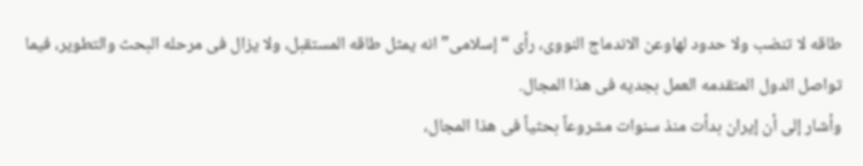طاقه لا تنضب ولا حدود لهاوعن الاندماج النووی، رأى “إسلامی” انه یمثل طاقه المستقبل، ولا یزال فی مرحله البحث والتطویر، فیما تواصل الدول المتقدمه العمل بجدیه فی هذا المجال.
وأشار إلى أن إیران بدأت منذ سنوات مشروعاً بحثیاً فی هذا المجال،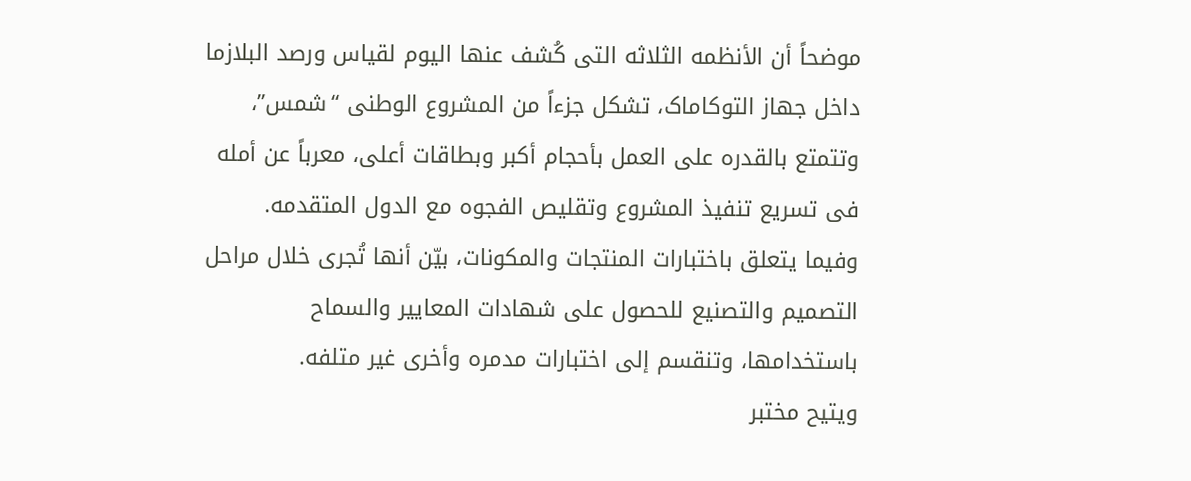موضحاً أن الأنظمه الثلاثه التی کُشف عنها الیوم لقیاس ورصد البلازما داخل جهاز التوکاماک، تشکل جزءاً من المشروع الوطنی “شمس”، وتتمتع بالقدره على العمل بأحجام أکبر وبطاقات أعلى، معرباً عن أمله فی تسریع تنفیذ المشروع وتقلیص الفجوه مع الدول المتقدمه.
وفیما یتعلق باختبارات المنتجات والمکونات، بیّن أنها تُجرى خلال مراحل التصمیم والتصنیع للحصول على شهادات المعاییر والسماح باستخدامها، وتنقسم إلى اختبارات مدمره وأخرى غیر متلفه.
ویتیح مختبر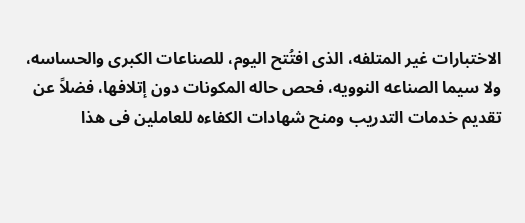الاختبارات غیر المتلفه، الذی افتُتح الیوم، للصناعات الکبرى والحساسه، ولا سیما الصناعه النوویه، فحص حاله المکونات دون إتلافها، فضلاً عن تقدیم خدمات التدریب ومنح شهادات الکفاءه للعاملین فی هذا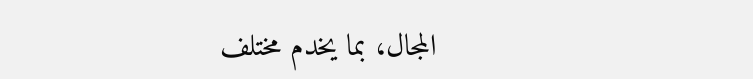المجال، بما یخدم مختلف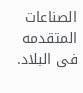الصناعات المتقدمه فی البلاد.